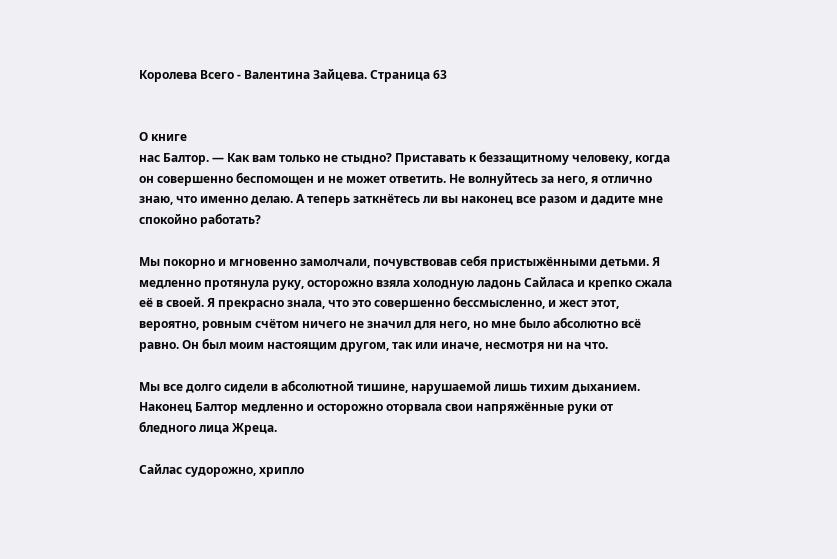Королева Всего - Валентина Зайцева. Страница 63


О книге
нас Балтор. — Как вам только не стыдно? Приставать к беззащитному человеку, когда он совершенно беспомощен и не может ответить. Не волнуйтесь за него, я отлично знаю, что именно делаю. А теперь заткнётесь ли вы наконец все разом и дадите мне спокойно работать?

Мы покорно и мгновенно замолчали, почувствовав себя пристыжёнными детьми. Я медленно протянула руку, осторожно взяла холодную ладонь Сайласа и крепко сжала её в своей. Я прекрасно знала, что это совершенно бессмысленно, и жест этот, вероятно, ровным счётом ничего не значил для него, но мне было абсолютно всё равно. Он был моим настоящим другом, так или иначе, несмотря ни на что.

Мы все долго сидели в абсолютной тишине, нарушаемой лишь тихим дыханием. Наконец Балтор медленно и осторожно оторвала свои напряжённые руки от бледного лица Жреца.

Сайлас судорожно, хрипло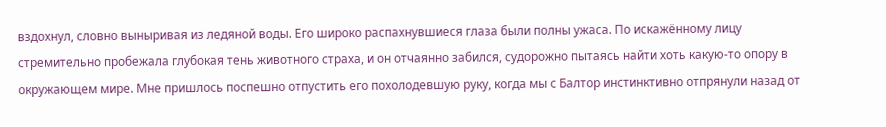вздохнул, словно выныривая из ледяной воды. Его широко распахнувшиеся глаза были полны ужаса. По искажённому лицу стремительно пробежала глубокая тень животного страха, и он отчаянно забился, судорожно пытаясь найти хоть какую-то опору в окружающем мире. Мне пришлось поспешно отпустить его похолодевшую руку, когда мы с Балтор инстинктивно отпрянули назад от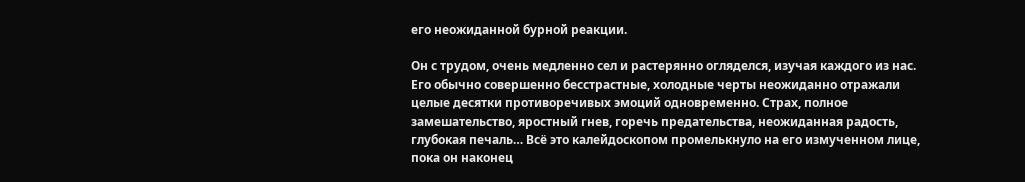его неожиданной бурной реакции.

Он с трудом, очень медленно сел и растерянно огляделся, изучая каждого из нас. Его обычно совершенно бесстрастные, холодные черты неожиданно отражали целые десятки противоречивых эмоций одновременно. Страх, полное замешательство, яростный гнев, горечь предательства, неожиданная радость, глубокая печаль… Всё это калейдоскопом промелькнуло на его измученном лице, пока он наконец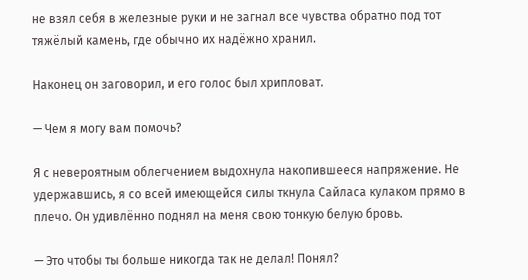не взял себя в железные руки и не загнал все чувства обратно под тот тяжёлый камень, где обычно их надёжно хранил.

Наконец он заговорил, и его голос был хрипловат.

— Чем я могу вам помочь?

Я с невероятным облегчением выдохнула накопившееся напряжение. Не удержавшись, я со всей имеющейся силы ткнула Сайласа кулаком прямо в плечо. Он удивлённо поднял на меня свою тонкую белую бровь.

— Это чтобы ты больше никогда так не делал! Понял?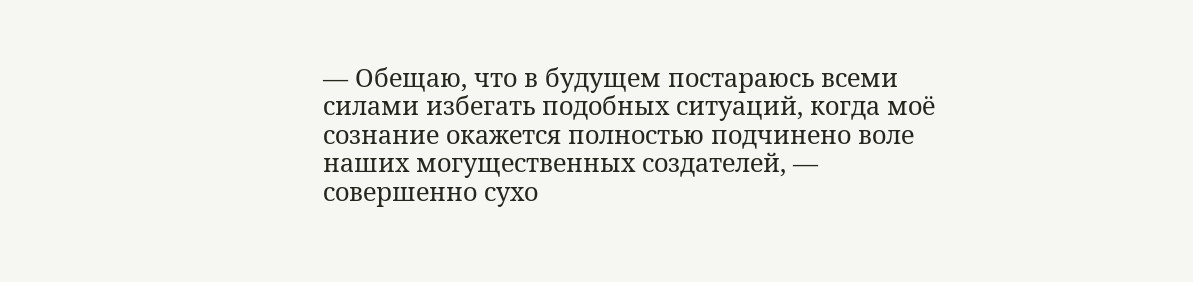— Обещаю, что в будущем постараюсь всеми силами избегать подобных ситуаций, когда моё сознание окажется полностью подчинено воле наших могущественных создателей, — совершенно сухо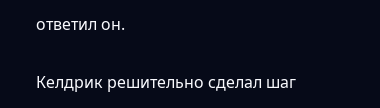ответил он.

Келдрик решительно сделал шаг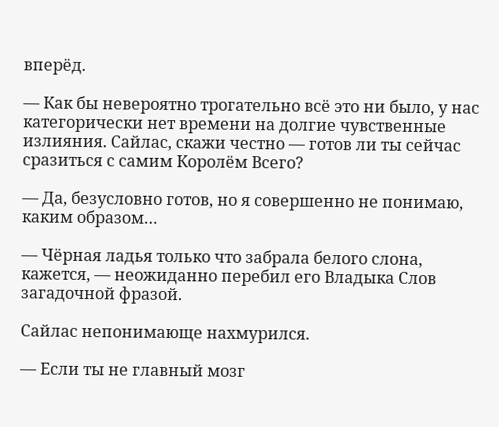вперёд.

— Как бы невероятно трогательно всё это ни было, у нас категорически нет времени на долгие чувственные излияния. Сайлас, скажи честно — готов ли ты сейчас сразиться с самим Королём Всего?

— Да, безусловно готов, но я совершенно не понимаю, каким образом…

— Чёрная ладья только что забрала белого слона, кажется, — неожиданно перебил его Владыка Слов загадочной фразой.

Сайлас непонимающе нахмурился.

— Если ты не главный мозг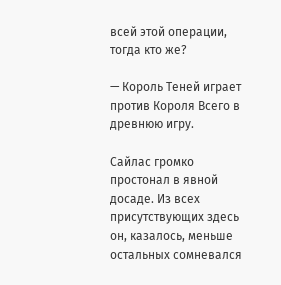всей этой операции, тогда кто же?

— Король Теней играет против Короля Всего в древнюю игру.

Сайлас громко простонал в явной досаде. Из всех присутствующих здесь он, казалось, меньше остальных сомневался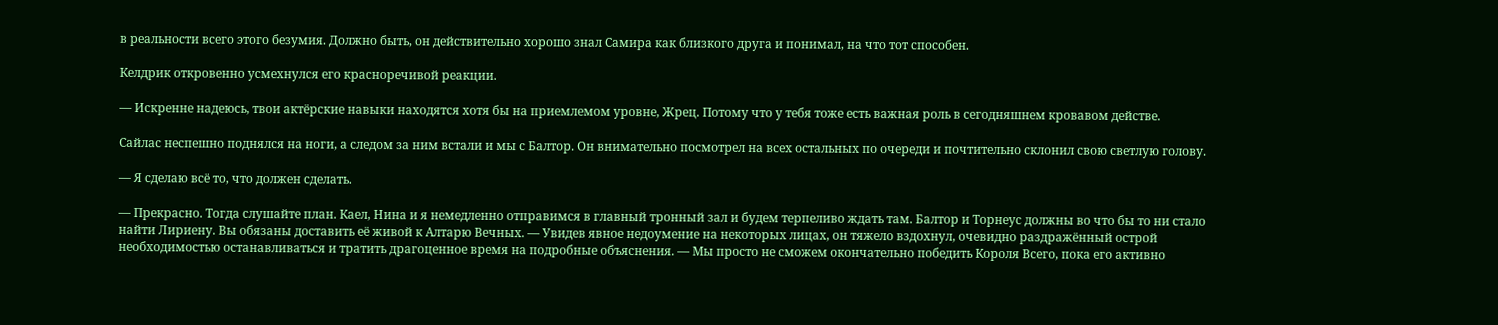в реальности всего этого безумия. Должно быть, он действительно хорошо знал Самира как близкого друга и понимал, на что тот способен.

Келдрик откровенно усмехнулся его красноречивой реакции.

— Искренне надеюсь, твои актёрские навыки находятся хотя бы на приемлемом уровне, Жрец. Потому что у тебя тоже есть важная роль в сегодняшнем кровавом действе.

Сайлас неспешно поднялся на ноги, а следом за ним встали и мы с Балтор. Он внимательно посмотрел на всех остальных по очереди и почтительно склонил свою светлую голову.

— Я сделаю всё то, что должен сделать.

— Прекрасно. Тогда слушайте план. Каел, Нина и я немедленно отправимся в главный тронный зал и будем терпеливо ждать там. Балтор и Торнеус должны во что бы то ни стало найти Лириену. Вы обязаны доставить её живой к Алтарю Вечных. — Увидев явное недоумение на некоторых лицах, он тяжело вздохнул, очевидно раздражённый острой необходимостью останавливаться и тратить драгоценное время на подробные объяснения. — Мы просто не сможем окончательно победить Короля Всего, пока его активно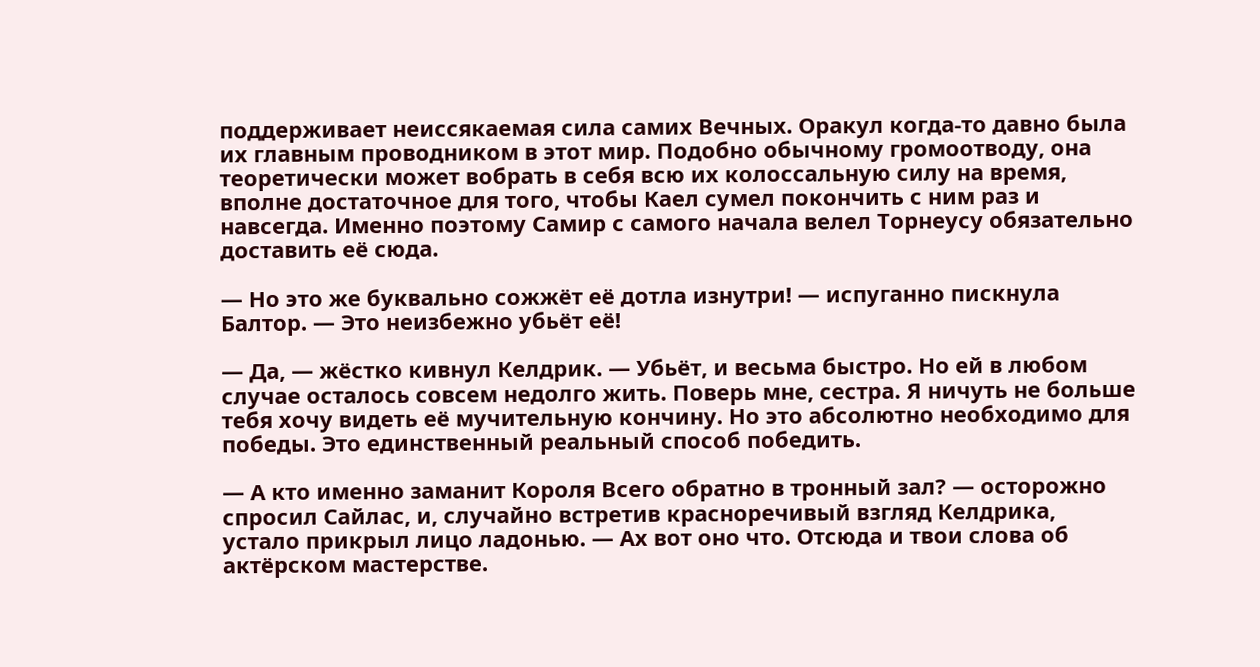поддерживает неиссякаемая сила самих Вечных. Оракул когда-то давно была их главным проводником в этот мир. Подобно обычному громоотводу, она теоретически может вобрать в себя всю их колоссальную силу на время, вполне достаточное для того, чтобы Каел сумел покончить с ним раз и навсегда. Именно поэтому Самир с самого начала велел Торнеусу обязательно доставить её сюда.

— Но это же буквально сожжёт её дотла изнутри! — испуганно пискнула Балтор. — Это неизбежно убьёт её!

— Да, — жёстко кивнул Келдрик. — Убьёт, и весьма быстро. Но ей в любом случае осталось совсем недолго жить. Поверь мне, сестра. Я ничуть не больше тебя хочу видеть её мучительную кончину. Но это абсолютно необходимо для победы. Это единственный реальный способ победить.

— А кто именно заманит Короля Всего обратно в тронный зал? — осторожно спросил Сайлас, и, случайно встретив красноречивый взгляд Келдрика, устало прикрыл лицо ладонью. — Ах вот оно что. Отсюда и твои слова об актёрском мастерстве.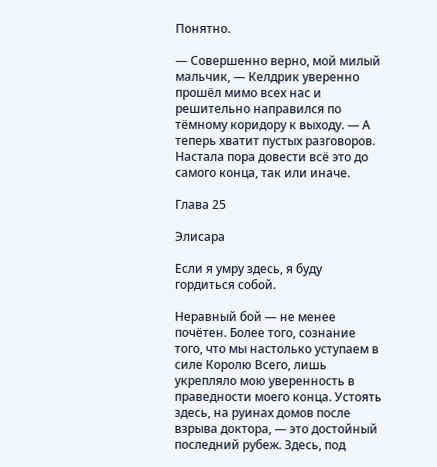Понятно.

— Совершенно верно, мой милый мальчик, — Келдрик уверенно прошёл мимо всех нас и решительно направился по тёмному коридору к выходу. — А теперь хватит пустых разговоров. Настала пора довести всё это до самого конца, так или иначе.

Глава 25

Элисара

Если я умру здесь, я буду гордиться собой.

Неравный бой — не менее почётен. Более того, сознание того, что мы настолько уступаем в силе Королю Всего, лишь укрепляло мою уверенность в праведности моего конца. Устоять здесь, на руинах домов после взрыва доктора, — это достойный последний рубеж. Здесь, под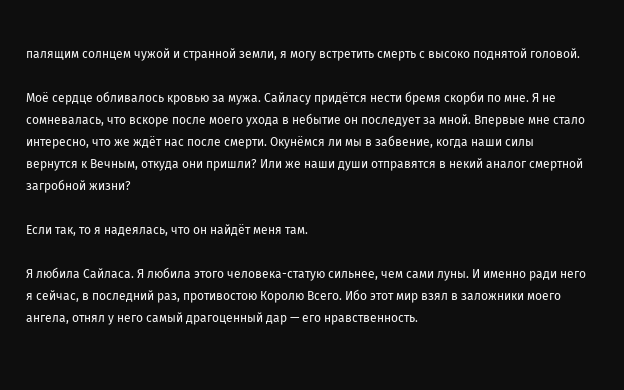палящим солнцем чужой и странной земли, я могу встретить смерть с высоко поднятой головой.

Моё сердце обливалось кровью за мужа. Сайласу придётся нести бремя скорби по мне. Я не сомневалась, что вскоре после моего ухода в небытие он последует за мной. Впервые мне стало интересно, что же ждёт нас после смерти. Окунёмся ли мы в забвение, когда наши силы вернутся к Вечным, откуда они пришли? Или же наши души отправятся в некий аналог смертной загробной жизни?

Если так, то я надеялась, что он найдёт меня там.

Я любила Сайласа. Я любила этого человека-статую сильнее, чем сами луны. И именно ради него я сейчас, в последний раз, противостою Королю Всего. Ибо этот мир взял в заложники моего ангела, отнял у него самый драгоценный дар — его нравственность.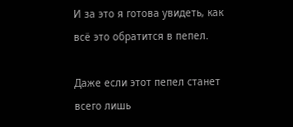И за это я готова увидеть, как всё это обратится в пепел.

Даже если этот пепел станет всего лишь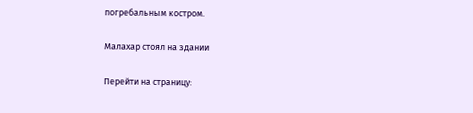погребальным костром.

Малахар стоял на здании

Перейти на страницу: